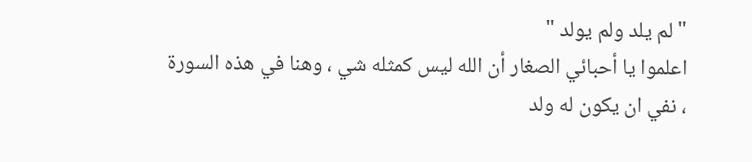" لم يلد ولم يولد "
اعلموا يا أحبائي الصغار أن الله ليس كمثله شي ، وهنا في هذه السورة ، نفي ان يكون له ولد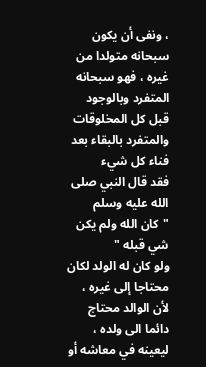، ونفى أن يكون سبحانه متولدا من غيره ، فهو سبحانه المتفرد وبالوجود قبل كل المخلوقات والمتفرد بالبقاء بعد فناء كل شيء
فقد قال النبي صلى الله عليه وسلم "كان الله ولم يكن شي قبله "
ولو كان له الولد لكان محتاجا إلى غيره ، لأن الوالد محتاج دائما الى ولده ، ليعينه في معاشه أو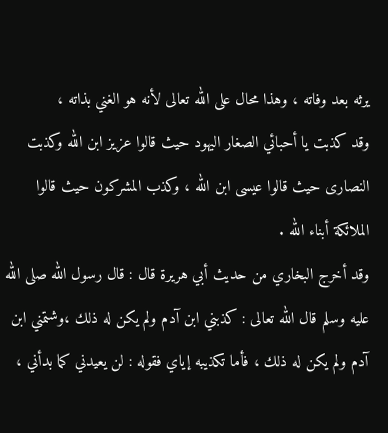يرثه بعد وفاته ، وهذا محال على الله تعالى لأنه هو الغني بذاته ،
وقد كذبت يا أحبائي الصغار اليهود حيث قالوا عزيز ابن الله وكذبت النصارى حيث قالوا عيسى ابن الله ، وكذب المشركون حيث قالوا الملائكة أبناء الله .
وقد أخرج البخاري من حديث أبي هريرة قال : قال رسول الله صلى الله عليه وسلم قال الله تعالى : كذبني ابن آدم ولم يكن له ذلك ،وشتمني ابن آدم ولم يكن له ذلك ، فأما تكذيبه إياي فقوله : لن يعيدني كما بدأني ،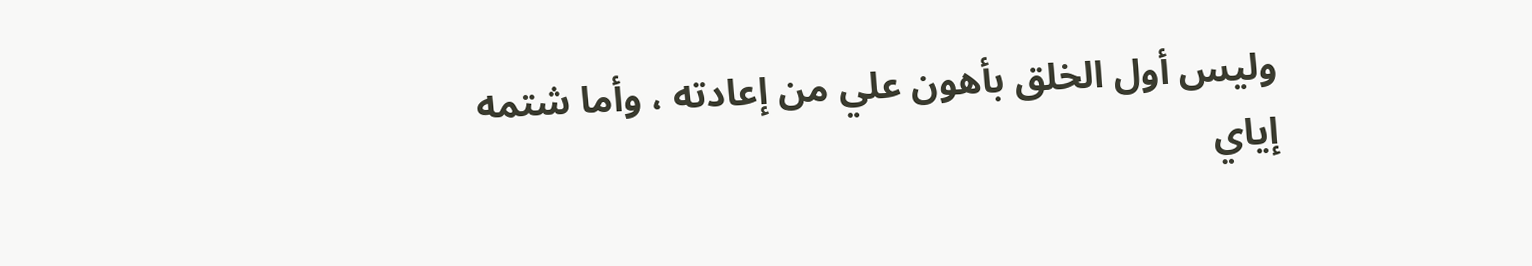وليس أول الخلق بأهون علي من إعادته ، وأما شتمه إياي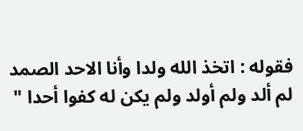فقوله : اتخذ الله ولدا وأنا الاحد الصمد لم ألد ولم أولد ولم يكن له كفوا أحدا "